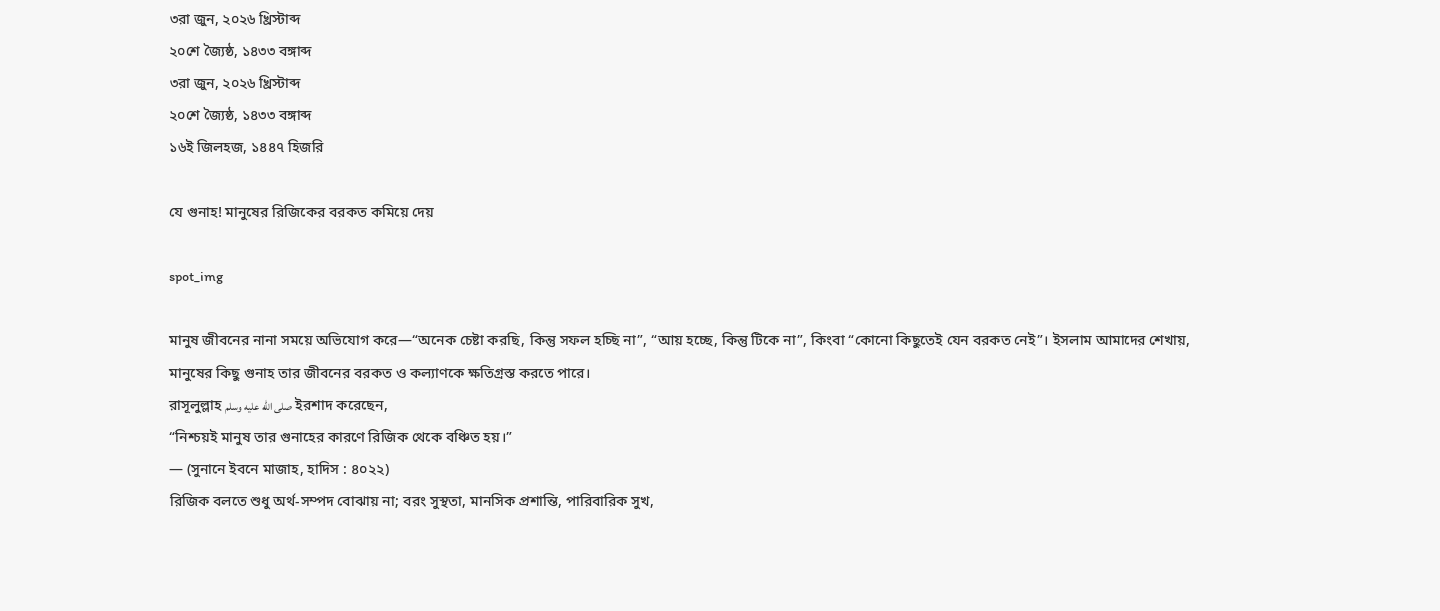৩রা জুন, ২০২৬ খ্রিস্টাব্দ
২০শে জ্যৈষ্ঠ, ১৪৩৩ বঙ্গাব্দ
৩রা জুন, ২০২৬ খ্রিস্টাব্দ
২০শে জ্যৈষ্ঠ, ১৪৩৩ বঙ্গাব্দ
১৬ই জিলহজ, ১৪৪৭ হিজরি

যে গুনাহ! মানুষের রিজিকের বরকত কমিয়ে দেয়

spot_img

মানুষ জীবনের নানা সময়ে অভিযোগ করে—“অনেক চেষ্টা করছি, কিন্তু সফল হচ্ছি না”, “আয় হচ্ছে, কিন্তু টিকে না”, কিংবা “কোনো কিছুতেই যেন বরকত নেই”। ইসলাম আমাদের শেখায়, মানুষের কিছু গুনাহ তার জীবনের বরকত ও কল্যাণকে ক্ষতিগ্রস্ত করতে পারে।
রাসূলুল্লাহ صلى الله عليه وسلم ইরশাদ করেছেন,
“নিশ্চয়ই মানুষ তার গুনাহের কারণে রিজিক থেকে বঞ্চিত হয়।”
— (সুনানে ইবনে মাজাহ, হাদিস : ৪০২২)
রিজিক বলতে শুধু অর্থ-সম্পদ বোঝায় না; বরং সুস্থতা, মানসিক প্রশান্তি, পারিবারিক সুখ,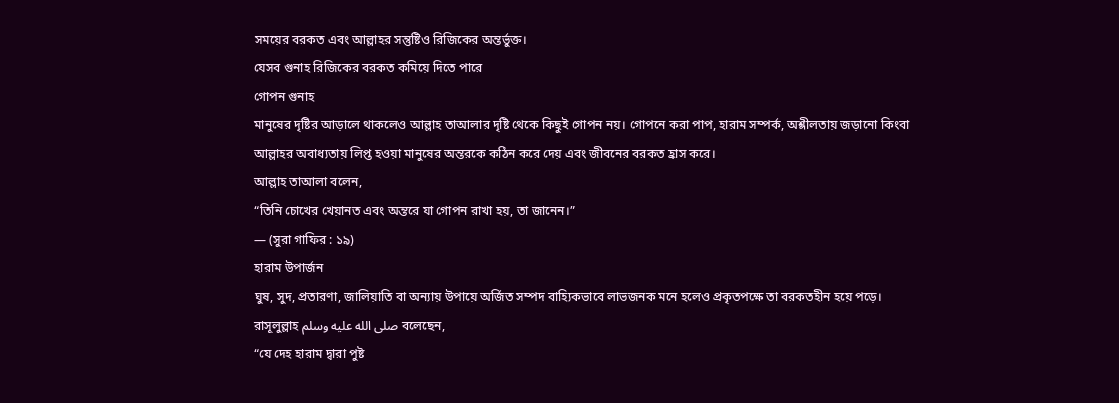সময়ের বরকত এবং আল্লাহর সন্তুষ্টিও রিজিকের অন্তর্ভুক্ত।
যেসব গুনাহ রিজিকের বরকত কমিয়ে দিতে পারে
গোপন গুনাহ
মানুষের দৃষ্টির আড়ালে থাকলেও আল্লাহ তাআলার দৃষ্টি থেকে কিছুই গোপন নয়। গোপনে করা পাপ, হারাম সম্পর্ক, অশ্লীলতায় জড়ানো কিংবা আল্লাহর অবাধ্যতায় লিপ্ত হওয়া মানুষের অন্তরকে কঠিন করে দেয় এবং জীবনের বরকত হ্রাস করে।
আল্লাহ তাআলা বলেন,
“তিনি চোখের খেয়ানত এবং অন্তরে যা গোপন রাখা হয়, তা জানেন।”
— (সুরা গাফির : ১৯)
হারাম উপার্জন
ঘুষ, সুদ, প্রতারণা, জালিয়াতি বা অন্যায় উপায়ে অর্জিত সম্পদ বাহ্যিকভাবে লাভজনক মনে হলেও প্রকৃতপক্ষে তা বরকতহীন হয়ে পড়ে।
রাসূলুল্লাহ صلى الله عليه وسلم বলেছেন,
“যে দেহ হারাম দ্বারা পুষ্ট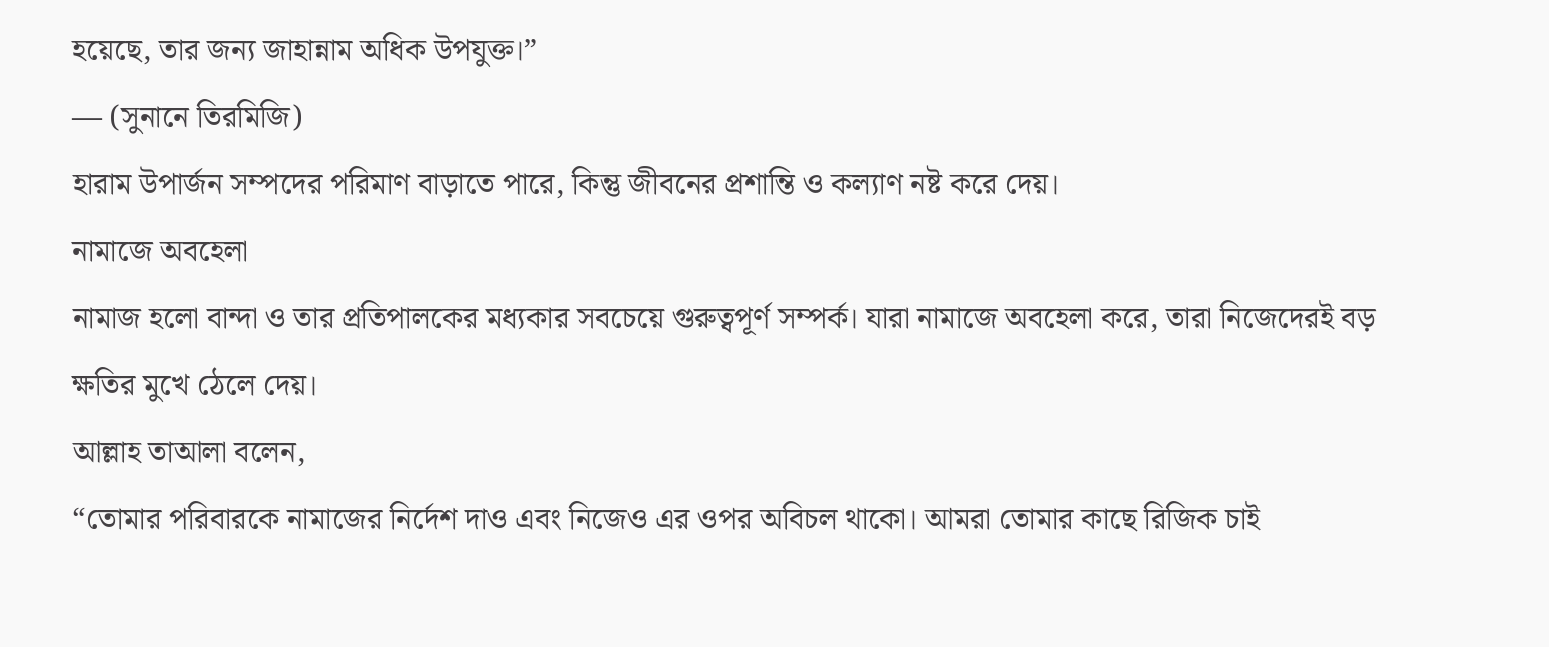হয়েছে, তার জন্য জাহান্নাম অধিক উপযুক্ত।”
— (সুনানে তিরমিজি)
হারাম উপার্জন সম্পদের পরিমাণ বাড়াতে পারে, কিন্তু জীবনের প্রশান্তি ও কল্যাণ নষ্ট করে দেয়।
নামাজে অবহেলা
নামাজ হলো বান্দা ও তার প্রতিপালকের মধ্যকার সবচেয়ে গুরুত্বপূর্ণ সম্পর্ক। যারা নামাজে অবহেলা করে, তারা নিজেদেরই বড় ক্ষতির মুখে ঠেলে দেয়।
আল্লাহ তাআলা বলেন,
“তোমার পরিবারকে নামাজের নির্দেশ দাও এবং নিজেও এর ওপর অবিচল থাকো। আমরা তোমার কাছে রিজিক চাই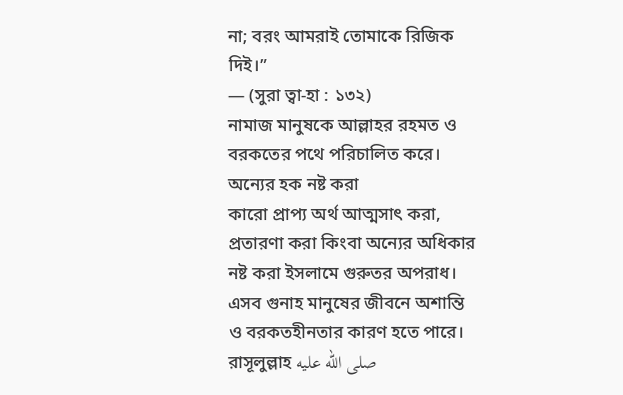না; বরং আমরাই তোমাকে রিজিক দিই।”
— (সুরা ত্বা-হা : ১৩২)
নামাজ মানুষকে আল্লাহর রহমত ও বরকতের পথে পরিচালিত করে।
অন্যের হক নষ্ট করা
কারো প্রাপ্য অর্থ আত্মসাৎ করা, প্রতারণা করা কিংবা অন্যের অধিকার নষ্ট করা ইসলামে গুরুতর অপরাধ। এসব গুনাহ মানুষের জীবনে অশান্তি ও বরকতহীনতার কারণ হতে পারে।
রাসূলুল্লাহ صلى الله عليه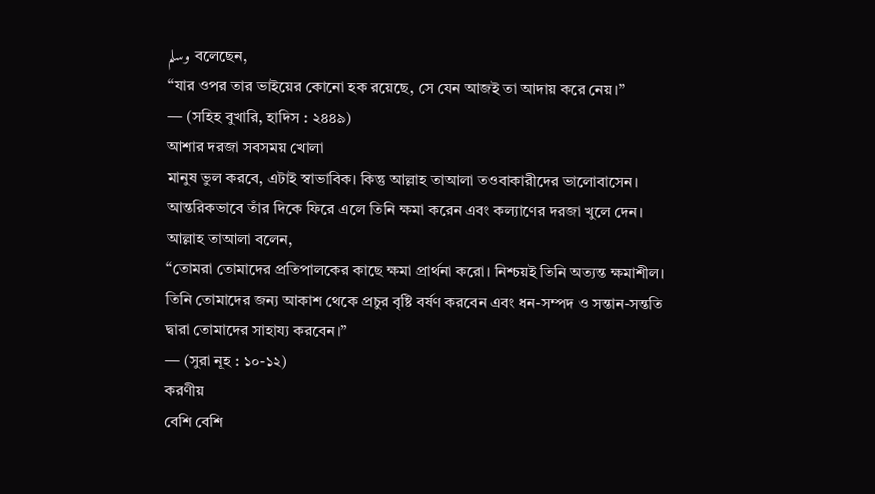وسلم বলেছেন,
“যার ওপর তার ভাইয়ের কোনো হক রয়েছে, সে যেন আজই তা আদায় করে নেয়।”
— (সহিহ বুখারি, হাদিস : ২৪৪৯)
আশার দরজা সবসময় খোলা
মানুষ ভুল করবে, এটাই স্বাভাবিক। কিন্তু আল্লাহ তাআলা তওবাকারীদের ভালোবাসেন। আন্তরিকভাবে তাঁর দিকে ফিরে এলে তিনি ক্ষমা করেন এবং কল্যাণের দরজা খুলে দেন।
আল্লাহ তাআলা বলেন,
“তোমরা তোমাদের প্রতিপালকের কাছে ক্ষমা প্রার্থনা করো। নিশ্চয়ই তিনি অত্যন্ত ক্ষমাশীল। তিনি তোমাদের জন্য আকাশ থেকে প্রচুর বৃষ্টি বর্ষণ করবেন এবং ধন-সম্পদ ও সন্তান-সন্ততি দ্বারা তোমাদের সাহায্য করবেন।”
— (সুরা নূহ : ১০-১২)
করণীয়
বেশি বেশি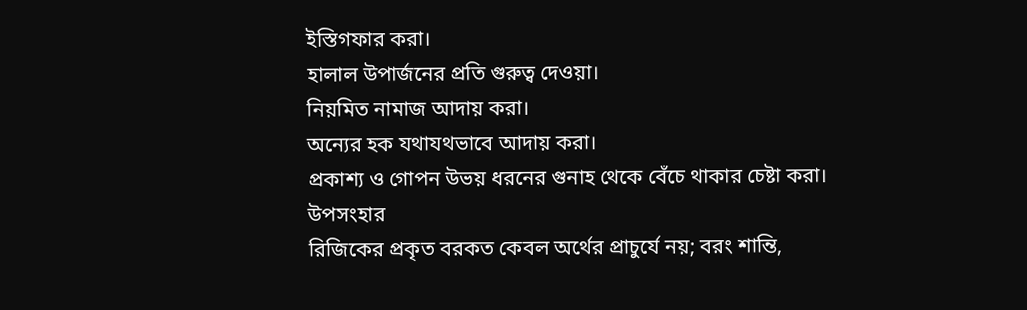ইস্তিগফার করা।
হালাল উপার্জনের প্রতি গুরুত্ব দেওয়া।
নিয়মিত নামাজ আদায় করা।
অন্যের হক যথাযথভাবে আদায় করা।
প্রকাশ্য ও গোপন উভয় ধরনের গুনাহ থেকে বেঁচে থাকার চেষ্টা করা।
উপসংহার
রিজিকের প্রকৃত বরকত কেবল অর্থের প্রাচুর্যে নয়; বরং শান্তি,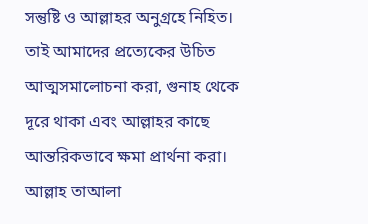সন্তুষ্টি ও আল্লাহর অনুগ্রহে নিহিত। তাই আমাদের প্রত্যেকের উচিত আত্মসমালোচনা করা, গুনাহ থেকে দূরে থাকা এবং আল্লাহর কাছে আন্তরিকভাবে ক্ষমা প্রার্থনা করা।
আল্লাহ তাআলা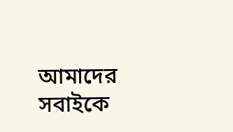আমাদের সবাইকে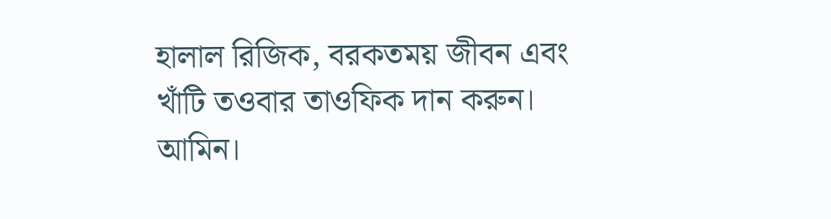হালাল রিজিক, বরকতময় জীবন এবং খাঁটি তওবার তাওফিক দান করুন। আমিন।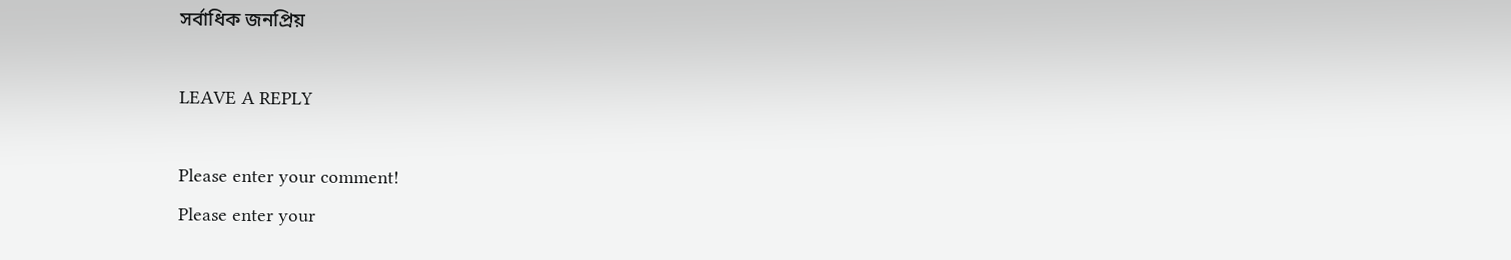সর্বাধিক জনপ্রিয়

LEAVE A REPLY

Please enter your comment!
Please enter your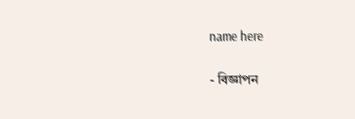name here

- বিজ্ঞাপন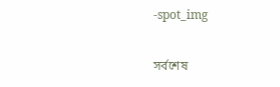-spot_img

সর্বশেষ